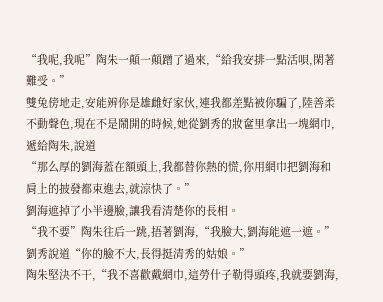“我呢,我呢”陶朱一顛一顛蹭了過來,“給我安排一點活唄,閑著難受。”
雙兔傍地走,安能辨你是雄雌好家伙,連我都差點被你騙了,陸善柔不動聲色,現在不是鬧開的時候,她從劉秀的妝奩里拿出一塊網巾,遞給陶朱,說道
“那么厚的劉海蓋在額頭上,我都替你熱的慌,你用網巾把劉海和肩上的披發都束進去,就涼快了。”
劉海遮掉了小半邊臉,讓我看清楚你的長相。
“我不要”陶朱往后一跳,捂著劉海,“我臉大,劉海能遮一遮。”
劉秀說道“你的臉不大,長得挺清秀的姑娘。”
陶朱堅決不干,“我不喜歡戴網巾,這勞什子勒得頭疼,我就要劉海,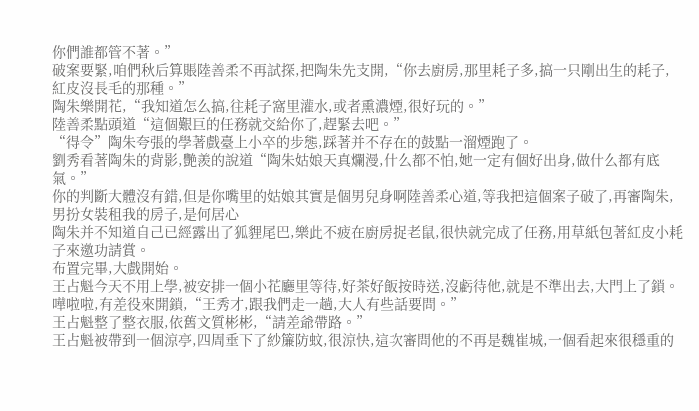你們誰都管不著。”
破案要緊,咱們秋后算賬陸善柔不再試探,把陶朱先支開,“你去廚房,那里耗子多,搞一只剛出生的耗子,紅皮沒長毛的那種。”
陶朱樂開花,“我知道怎么搞,往耗子窩里灌水,或者熏濃煙,很好玩的。”
陸善柔點頭道“這個艱巨的任務就交給你了,趕緊去吧。”
“得令”陶朱夸張的學著戲臺上小卒的步態,踩著并不存在的鼓點一溜煙跑了。
劉秀看著陶朱的背影,艷羨的說道“陶朱姑娘天真爛漫,什么都不怕,她一定有個好出身,做什么都有底氣。”
你的判斷大體沒有錯,但是你嘴里的姑娘其實是個男兒身啊陸善柔心道,等我把這個案子破了,再審陶朱,男扮女裝租我的房子,是何居心
陶朱并不知道自己已經露出了狐貍尾巴,樂此不疲在廚房捉老鼠,很快就完成了任務,用草紙包著紅皮小耗子來邀功請賞。
布置完畢,大戲開始。
王占魁今天不用上學,被安排一個小花廳里等待,好茶好飯按時送,沒虧待他,就是不準出去,大門上了鎖。
嘩啦啦,有差役來開鎖,“王秀才,跟我們走一趟,大人有些話要問。”
王占魁整了整衣服,依舊文質彬彬,“請差爺帶路。”
王占魁被帶到一個涼亭,四周垂下了紗簾防蚊,很涼快,這次審問他的不再是魏崔城,一個看起來很穩重的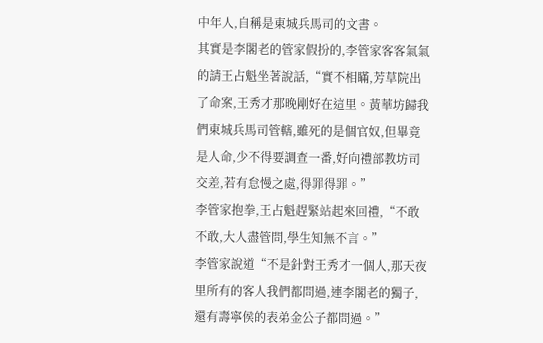中年人,自稱是東城兵馬司的文書。
其實是李閣老的管家假扮的,李管家客客氣氣的請王占魁坐著說話,“實不相瞞,芳草院出了命案,王秀才那晚剛好在這里。黃華坊歸我們東城兵馬司管轄,雖死的是個官奴,但畢竟是人命,少不得要調查一番,好向禮部教坊司交差,若有怠慢之處,得罪得罪。”
李管家抱拳,王占魁趕緊站起來回禮,“不敢不敢,大人盡管問,學生知無不言。”
李管家說道“不是針對王秀才一個人,那天夜里所有的客人我們都問過,連李閣老的獨子,還有壽寧侯的表弟金公子都問過。”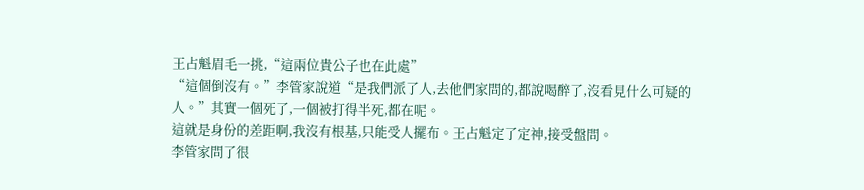王占魁眉毛一挑,“這兩位貴公子也在此處”
“這個倒沒有。”李管家說道“是我們派了人,去他們家問的,都說喝醉了,沒看見什么可疑的人。”其實一個死了,一個被打得半死,都在呢。
這就是身份的差距啊,我沒有根基,只能受人擺布。王占魁定了定神,接受盤問。
李管家問了很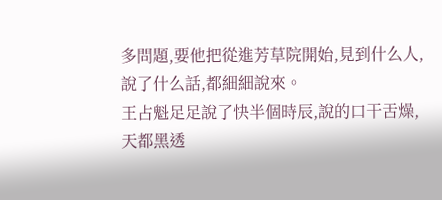多問題,要他把從進芳草院開始,見到什么人,說了什么話,都細細說來。
王占魁足足說了快半個時辰,說的口干舌燥,天都黑透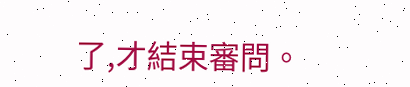了,才結束審問。